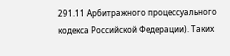291.11 Арбитражного процессуального кодекса Российской Федерации). Таких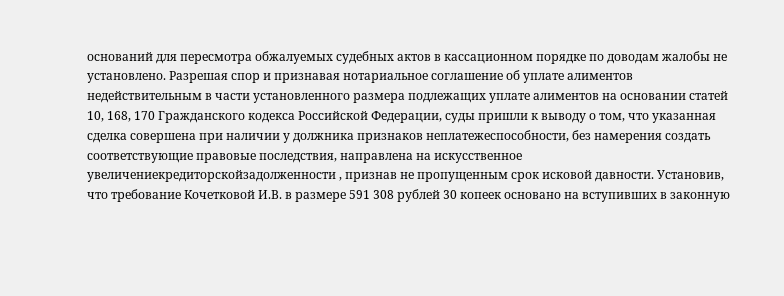оснований для пересмотра обжалуемых судебных актов в кассационном порядке по доводам жалобы не установлено. Разрешая спор и признавая нотариальное соглашение об уплате алиментов недействительным в части установленного размера подлежащих уплате алиментов на основании статей 10, 168, 170 Гражданского кодекса Российской Федерации, суды пришли к выводу о том, что указанная сделка совершена при наличии у должника признаков неплатежеспособности, без намерения создать соответствующие правовые последствия, направлена на искусственное увеличениекредиторскойзадолженности , признав не пропущенным срок исковой давности. Установив, что требование Кочетковой И.В. в размере 591 308 рублей 30 копеек основано на вступивших в законную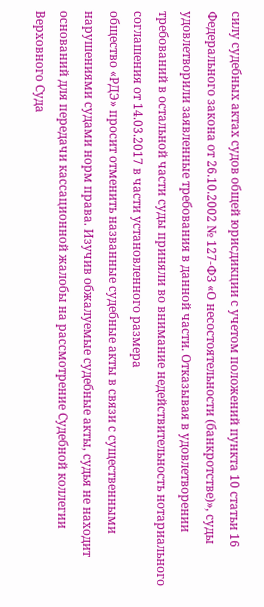силу судебных актах судов общей юрисдикции с учетом положений пункта 10 статьи 16 Федерального закона от 26.10.2002 № 127-ФЗ «О несостоятельности (банкротстве)», суды удовлетворили заявленные требования в данной части. Отказывая в удовлетворении требований в остальной части суды приняли во внимание недействительность нотариального соглашения от 14.03.2017 в части установленного размера
общество «РДЭ» просит отменить названные судебные акты в связи с существенными нарушениями судами норм права. Изучив обжалуемые судебные акты, судья не находит оснований для передачи кассационной жалобы на рассмотрение Судебной коллегии Верховного Суда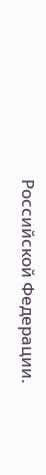Российской Федерации.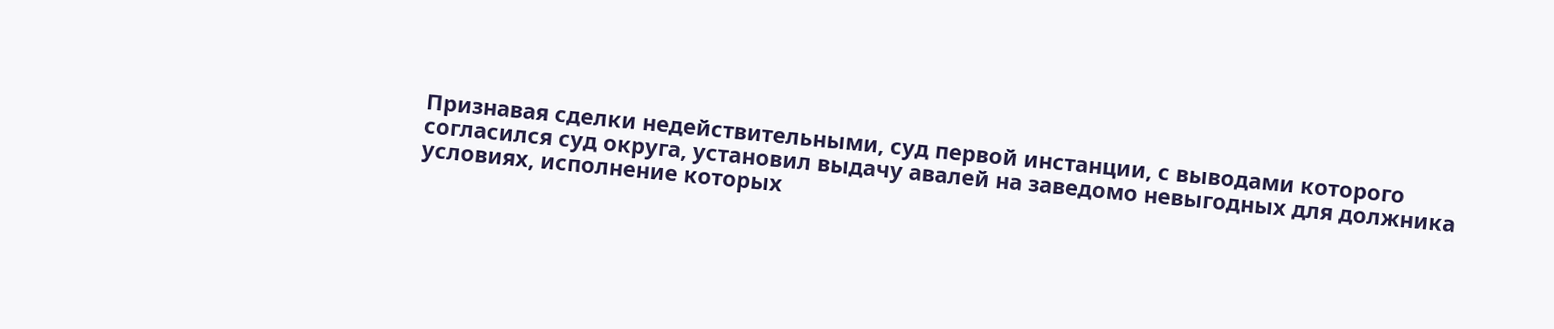Признавая сделки недействительными, суд первой инстанции, с выводами которого согласился суд округа, установил выдачу авалей на заведомо невыгодных для должника условиях, исполнение которых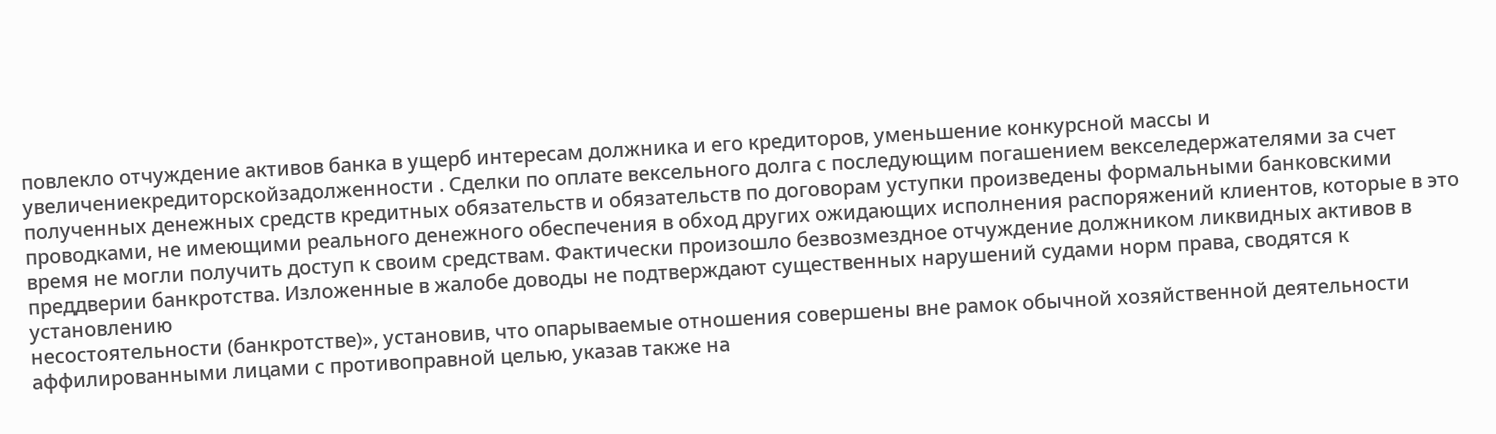повлекло отчуждение активов банка в ущерб интересам должника и его кредиторов, уменьшение конкурсной массы и увеличениекредиторскойзадолженности . Сделки по оплате вексельного долга с последующим погашением векселедержателями за счет полученных денежных средств кредитных обязательств и обязательств по договорам уступки произведены формальными банковскими проводками, не имеющими реального денежного обеспечения в обход других ожидающих исполнения распоряжений клиентов, которые в это время не могли получить доступ к своим средствам. Фактически произошло безвозмездное отчуждение должником ликвидных активов в преддверии банкротства. Изложенные в жалобе доводы не подтверждают существенных нарушений судами норм права, сводятся к установлению
несостоятельности (банкротстве)», установив, что опарываемые отношения совершены вне рамок обычной хозяйственной деятельности аффилированными лицами с противоправной целью, указав также на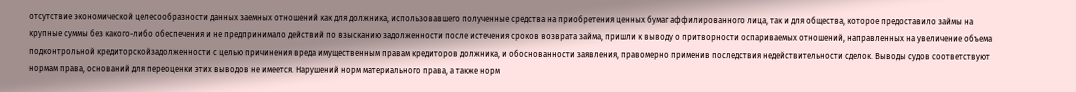отсутствие экономической целесообразности данных заемных отношений как для должника, использовавшего полученные средства на приобретения ценных бумаг аффилированного лица, так и для общества, которое предоставило займы на крупные суммы без какого-либо обеспечения и не предпринимало действий по взысканию задолженности после истечения сроков возврата займа, пришли к выводу о притворности оспариваемых отношений, направленных на увеличение объема подконтрольной кредиторскойзадолженности с целью причинения вреда имущественным правам кредиторов должника, и обоснованности заявления, правомерно применив последствия недействительности сделок. Выводы судов соответствуют нормам права, оснований для переоценки этих выводов не имеется. Нарушений норм материального права, а также норм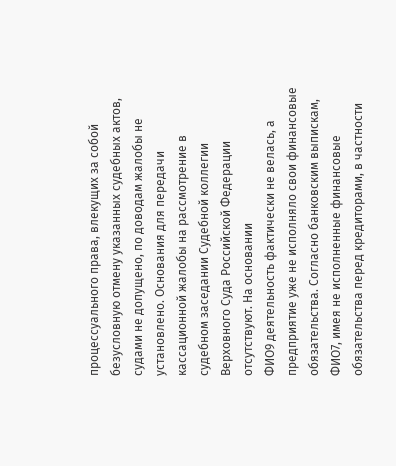процессуального права, влекущих за собой безусловную отмену указанных судебных актов, судами не допущено, по доводам жалобы не установлено. Основания для передачи кассационной жалобы на рассмотрение в судебном заседании Судебной коллегии Верховного Суда Российской Федерации отсутствуют. На основании
ФИО9 деятельность фактически не велась, а предприятие уже не исполняло свои финансовые обязательства. Согласно банковским выпискам, ФИО7, имея не исполненные финансовые обязательства перед кредиторами, в частности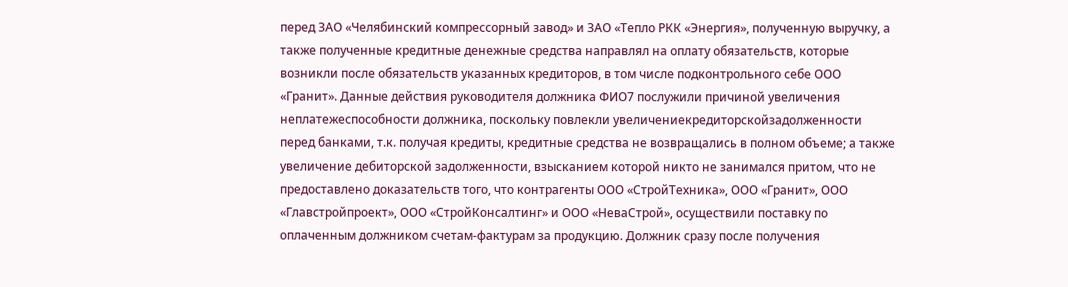перед ЗАО «Челябинский компрессорный завод» и ЗАО «Тепло РКК «Энергия», полученную выручку, а также полученные кредитные денежные средства направлял на оплату обязательств, которые возникли после обязательств указанных кредиторов, в том числе подконтрольного себе ООО «Гранит». Данные действия руководителя должника ФИО7 послужили причиной увеличения неплатежеспособности должника, поскольку повлекли увеличениекредиторскойзадолженности перед банками, т.к. получая кредиты, кредитные средства не возвращались в полном объеме; а также увеличение дебиторской задолженности, взысканием которой никто не занимался притом, что не предоставлено доказательств того, что контрагенты ООО «СтройТехника», ООО «Гранит», ООО «Главстройпроект», ООО «СтройКонсалтинг» и ООО «НеваСтрой», осуществили поставку по оплаченным должником счетам-фактурам за продукцию. Должник сразу после получения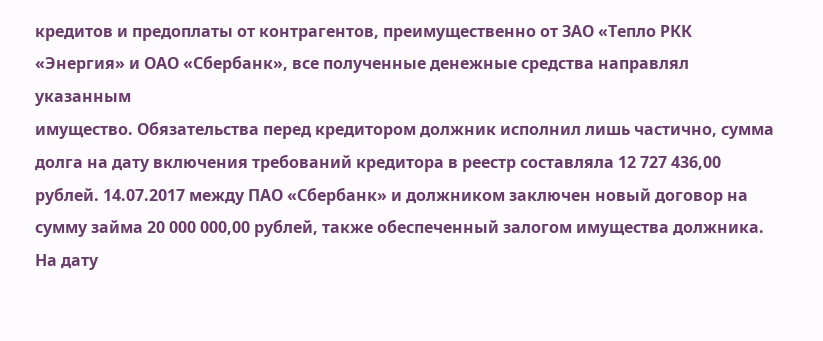кредитов и предоплаты от контрагентов, преимущественно от ЗАО «Тепло РКК «Энергия» и ОАО «Сбербанк», все полученные денежные средства направлял указанным
имущество. Обязательства перед кредитором должник исполнил лишь частично, сумма долга на дату включения требований кредитора в реестр составляла 12 727 436,00 рублей. 14.07.2017 между ПАО «Сбербанк» и должником заключен новый договор на сумму займа 20 000 000,00 рублей, также обеспеченный залогом имущества должника. На дату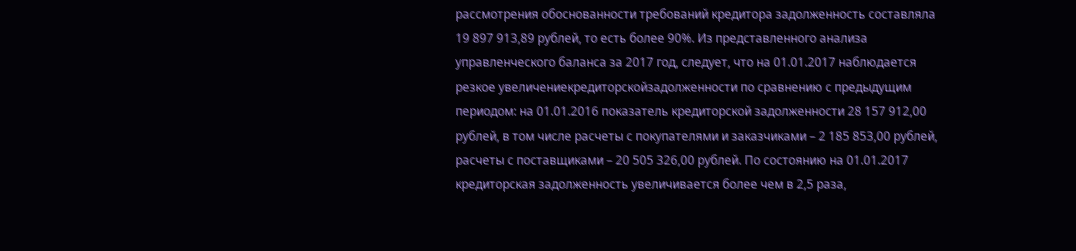рассмотрения обоснованности требований кредитора задолженность составляла 19 897 913,89 рублей, то есть более 90%. Из представленного анализа управленческого баланса за 2017 год, следует, что на 01.01.2017 наблюдается резкое увеличениекредиторскойзадолженности по сравнению с предыдущим периодом: на 01.01.2016 показатель кредиторской задолженности 28 157 912,00 рублей, в том числе расчеты с покупателями и заказчиками – 2 185 853,00 рублей, расчеты с поставщиками – 20 505 326,00 рублей. По состоянию на 01.01.2017 кредиторская задолженность увеличивается более чем в 2,5 раза,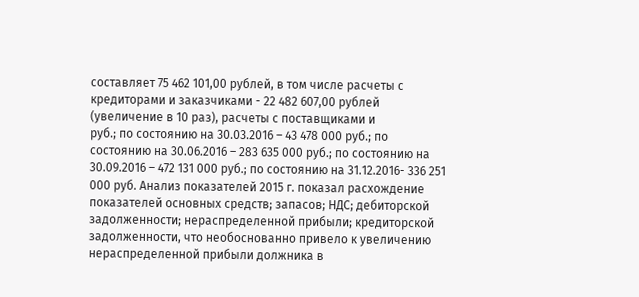составляет 75 462 101,00 рублей, в том числе расчеты с кредиторами и заказчиками - 22 482 607,00 рублей (увеличение в 10 раз), расчеты с поставщиками и
руб.; по состоянию на 30.03.2016 – 43 478 000 руб.; по состоянию на 30.06.2016 – 283 635 000 руб.; по состоянию на 30.09.2016 – 472 131 000 руб.; по состоянию на 31.12.2016- 336 251 000 руб. Анализ показателей 2015 г. показал расхождение показателей основных средств; запасов; НДС; дебиторской задолженности; нераспределенной прибыли; кредиторской задолженности, что необоснованно привело к увеличению нераспределенной прибыли должника в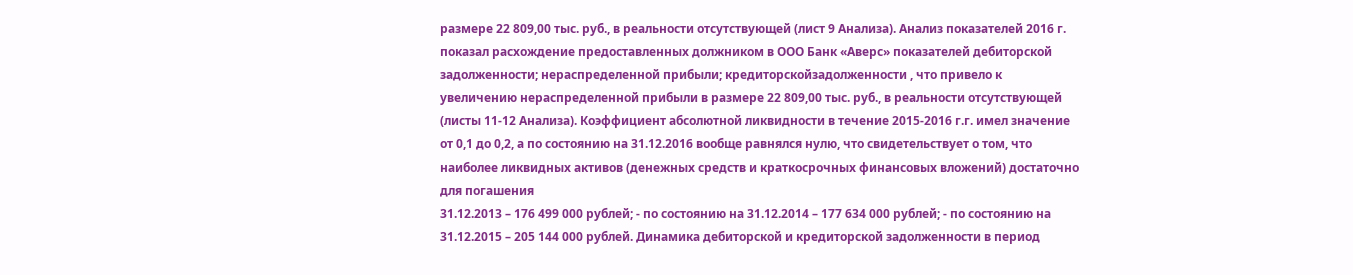размере 22 809,00 тыс. руб., в реальности отсутствующей (лист 9 Анализа). Анализ показателей 2016 г. показал расхождение предоставленных должником в ООО Банк «Аверс» показателей дебиторской задолженности; нераспределенной прибыли; кредиторскойзадолженности , что привело к увеличению нераспределенной прибыли в размере 22 809,00 тыс. руб., в реальности отсутствующей (листы 11-12 Анализа). Коэффициент абсолютной ликвидности в течение 2015-2016 г.г. имел значение от 0,1 до 0,2, а по состоянию на 31.12.2016 вообще равнялся нулю, что свидетельствует о том, что наиболее ликвидных активов (денежных средств и краткосрочных финансовых вложений) достаточно для погашения
31.12.2013 – 176 499 000 рублей; - по состоянию на 31.12.2014 – 177 634 000 рублей; - по состоянию на 31.12.2015 – 205 144 000 рублей. Динамика дебиторской и кредиторской задолженности в период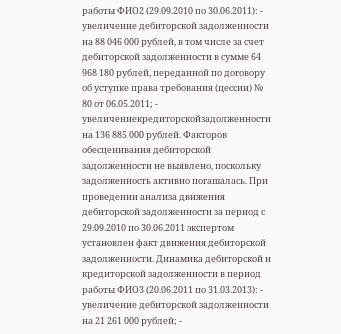работы ФИО2 (29.09.2010 по 30.06.2011): - увеличение дебиторской задолженности на 88 046 000 рублей, в том числе за счет дебиторской задолженности в сумме 64 968 180 рублей, переданной по договору об уступке права требования (цессии) № 80 от 06.05.2011; - увеличениекредиторскойзадолженности на 136 885 000 рублей. Факторов обесценивания дебиторской задолженности не выявлено, поскольку задолженность активно погашалась. При проведении анализа движения дебиторской задолженности за период с 29.09.2010 по 30.06.2011 экспертом установлен факт движения дебиторской задолженности. Динамика дебиторской и кредиторской задолженности в период работы ФИО3 (20.06.2011 по 31.03.2013): - увеличение дебиторской задолженности на 21 261 000 рублей; -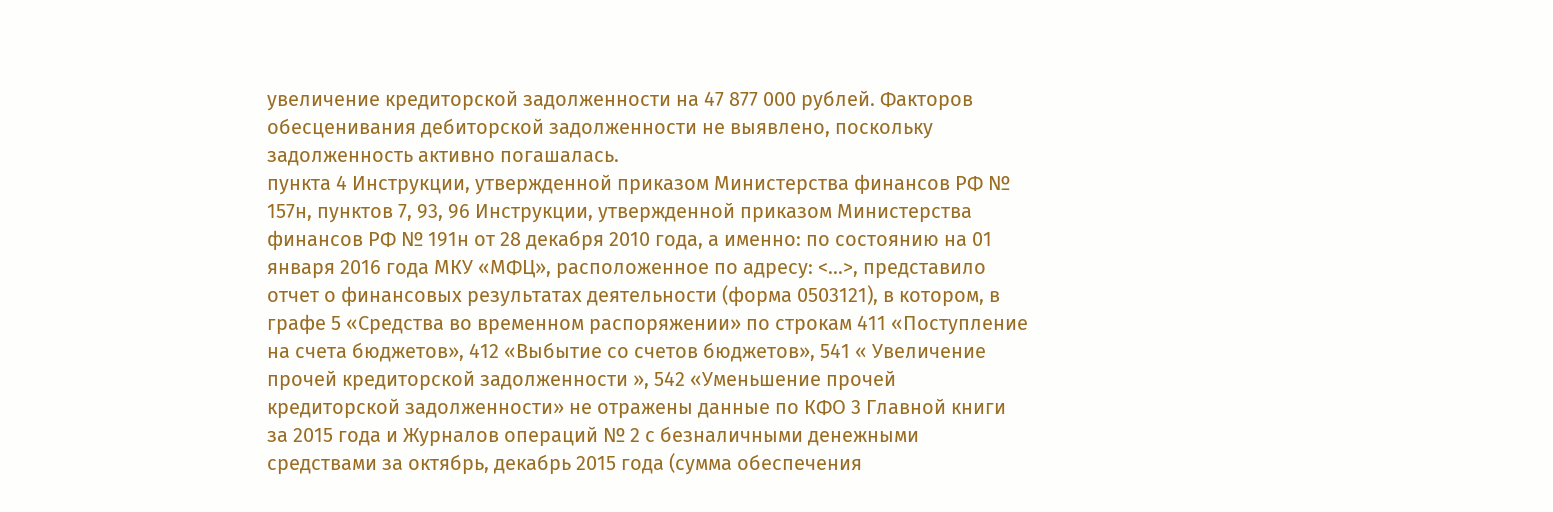увеличение кредиторской задолженности на 47 877 000 рублей. Факторов обесценивания дебиторской задолженности не выявлено, поскольку задолженность активно погашалась.
пункта 4 Инструкции, утвержденной приказом Министерства финансов РФ № 157н, пунктов 7, 93, 96 Инструкции, утвержденной приказом Министерства финансов РФ № 191н от 28 декабря 2010 года, а именно: по состоянию на 01 января 2016 года МКУ «МФЦ», расположенное по адресу: <...>, представило отчет о финансовых результатах деятельности (форма 0503121), в котором, в графе 5 «Средства во временном распоряжении» по строкам 411 «Поступление на счета бюджетов», 412 «Выбытие со счетов бюджетов», 541 « Увеличение прочей кредиторской задолженности », 542 «Уменьшение прочей кредиторской задолженности» не отражены данные по КФО 3 Главной книги за 2015 года и Журналов операций № 2 с безналичными денежными средствами за октябрь, декабрь 2015 года (сумма обеспечения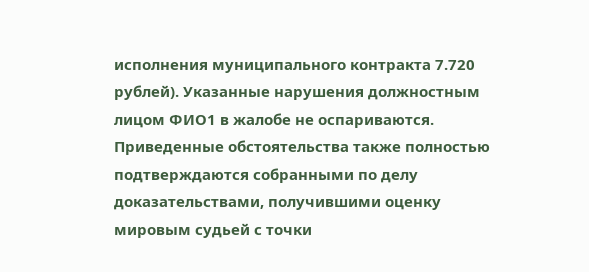исполнения муниципального контракта 7.720 рублей). Указанные нарушения должностным лицом ФИО1 в жалобе не оспариваются. Приведенные обстоятельства также полностью подтверждаются собранными по делу доказательствами, получившими оценку мировым судьей с точки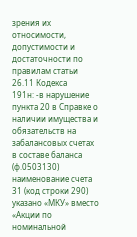зрения их относимости, допустимости и достаточности по правилам статьи 26.11 Кодекса
191н: -в нарушение пункта 20 в Справке о наличии имущества и обязательств на забалансовых счетах в составе баланса (ф.0503130) наименование счета 31 (код строки 290) указано «МКУ» вместо «Акции по номинальной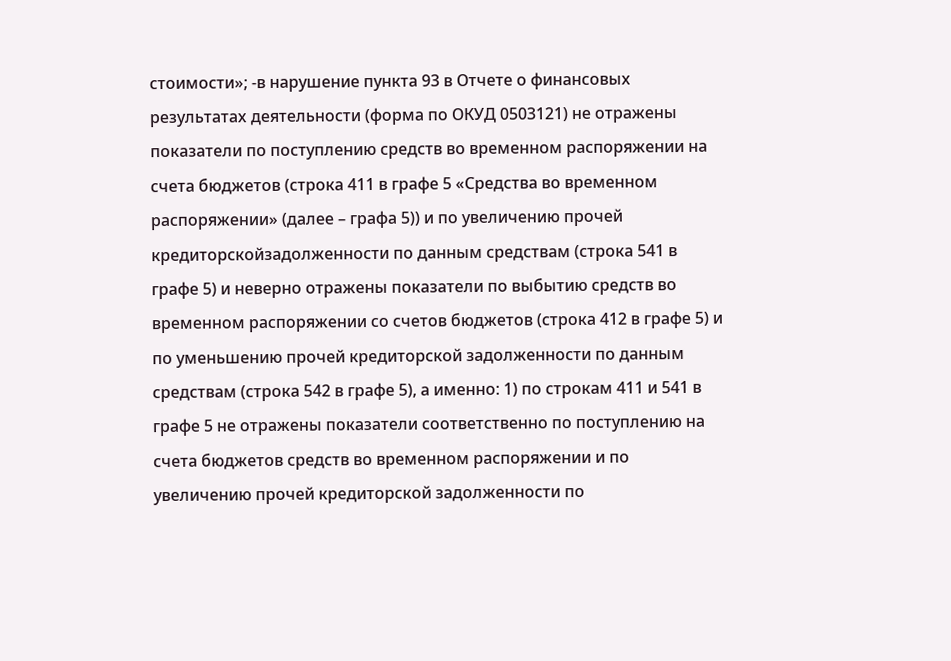стоимости»; -в нарушение пункта 93 в Отчете о финансовых результатах деятельности (форма по ОКУД 0503121) не отражены показатели по поступлению средств во временном распоряжении на счета бюджетов (строка 411 в графе 5 «Средства во временном распоряжении» (далее – графа 5)) и по увеличению прочей кредиторскойзадолженности по данным средствам (строка 541 в графе 5) и неверно отражены показатели по выбытию средств во временном распоряжении со счетов бюджетов (строка 412 в графе 5) и по уменьшению прочей кредиторской задолженности по данным средствам (строка 542 в графе 5), а именно: 1) по строкам 411 и 541 в графе 5 не отражены показатели соответственно по поступлению на счета бюджетов средств во временном распоряжении и по увеличению прочей кредиторской задолженности по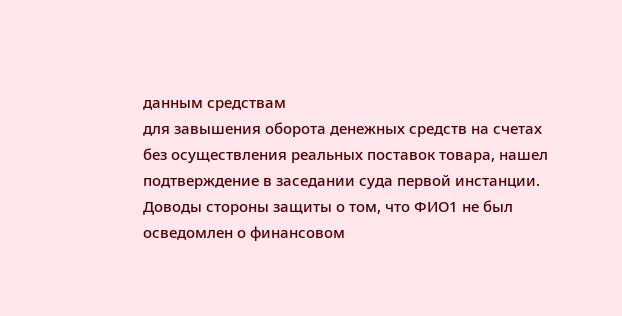данным средствам
для завышения оборота денежных средств на счетах без осуществления реальных поставок товара, нашел подтверждение в заседании суда первой инстанции. Доводы стороны защиты о том, что ФИО1 не был осведомлен о финансовом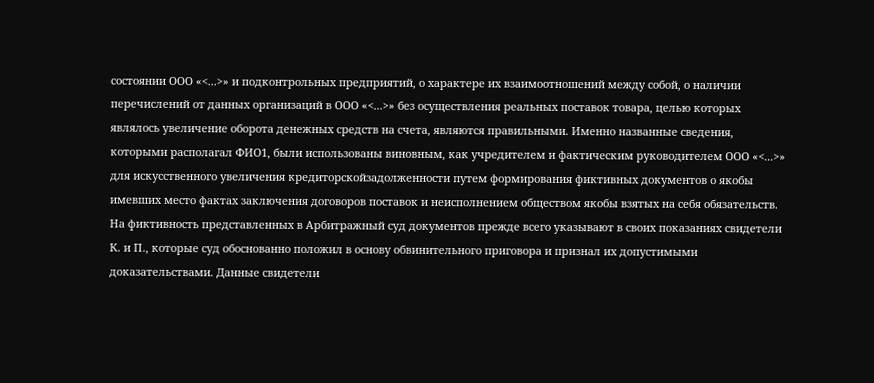состоянии ООО «<...>» и подконтрольных предприятий, о характере их взаимоотношений между собой, о наличии перечислений от данных организаций в ООО «<...>» без осуществления реальных поставок товара, целью которых являлось увеличение оборота денежных средств на счета, являются правильными. Именно названные сведения, которыми располагал ФИО1, были использованы виновным, как учредителем и фактическим руководителем ООО «<...>» для искусственного увеличения кредиторскойзадолженности путем формирования фиктивных документов о якобы имевших место фактах заключения договоров поставок и неисполнением обществом якобы взятых на себя обязательств. На фиктивность представленных в Арбитражный суд документов прежде всего указывают в своих показаниях свидетели К. и П., которые суд обоснованно положил в основу обвинительного приговора и признал их допустимыми доказательствами. Данные свидетели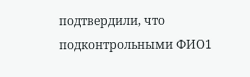подтвердили, что подконтрольными ФИО1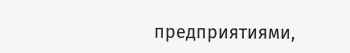предприятиями,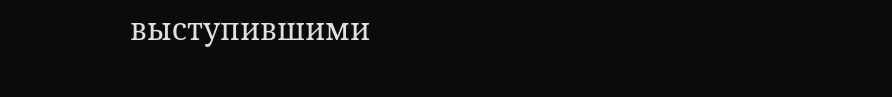выступившими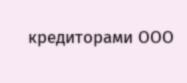кредиторами ООО